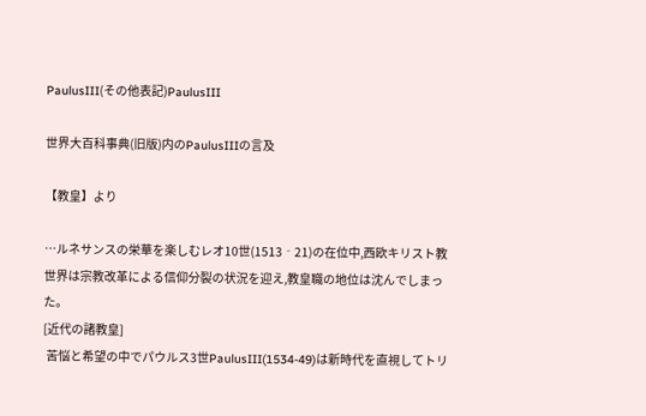PaulusIII(その他表記)PaulusIII

世界大百科事典(旧版)内のPaulusIIIの言及

【教皇】より

…ルネサンスの栄華を楽しむレオ10世(1513‐21)の在位中,西欧キリスト教世界は宗教改革による信仰分裂の状況を迎え,教皇職の地位は沈んでしまった。
[近代の諸教皇]
 苦悩と希望の中でパウルス3世PaulusIII(1534‐49)は新時代を直視してトリ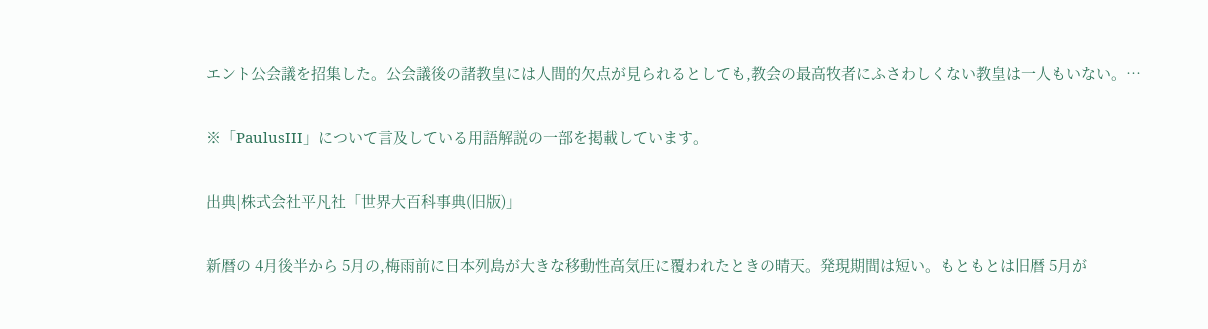エント公会議を招集した。公会議後の諸教皇には人間的欠点が見られるとしても,教会の最高牧者にふさわしくない教皇は一人もいない。…

※「PaulusIII」について言及している用語解説の一部を掲載しています。

出典|株式会社平凡社「世界大百科事典(旧版)」

新暦の 4月後半から 5月の,梅雨前に日本列島が大きな移動性高気圧に覆われたときの晴天。発現期間は短い。もともとは旧暦 5月が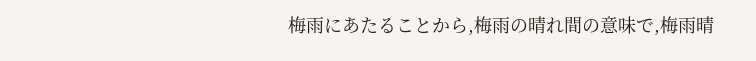梅雨にあたることから,梅雨の晴れ間の意味で,梅雨晴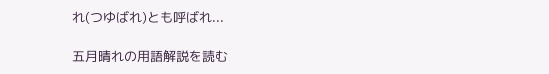れ(つゆばれ)とも呼ばれ...

五月晴れの用語解説を読む